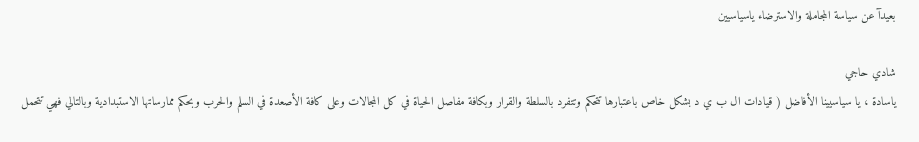بعيدآ عن سياسة المجاملة والاسترضاء ياسياسيين

شادي حاجي
ياسادة ، يا سياسيينا الأفاضل ( قيادات ال ب ي د بشكل خاص باعتبارها تتحكم وتتفرد بالسلطة والقرار وبكافة مفاصل الحياة في كل المجالات وعلى كافة الأصعدة في السلم والحرب وبحكم ممارساتها الاستبدادية وبالتالي فهي تتحمل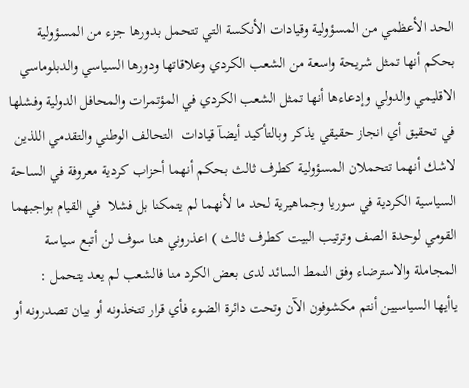الحد الأعظمي من المسؤولية وقيادات الأنكسة التي تتحمل بدورها جزء من المسؤولية بحكم أنها تمثل شريحة واسعة من الشعب الكردي وعلاقاتها ودورها السياسي والدبلوماسي الاقليمي والدولي وإدعاءها أنها تمثل الشعب الكردي في المؤتمرات والمحافل الدولية وفشلها في تحقيق أي انجاز حقيقي يذكر وبالتأكيد أيضآ قيادات  التحالف الوطني والتقدمي اللذين لاشك أنهما تتحملان المسؤولية كطرف ثالث بحكم أنهما أحزاب كردية معروفة في الساحة السياسية الكردية في سوريا وجماهيرية لحد ما لأنهما لم يتمكنا بل فشلا  في القيام بواجبهما القومي لوحدة الصف وترتيب البيت كطرف ثالث ) اعذروني هنا سوف لن أتبع سياسة المجاملة والاسترضاء وفق النمط السائد لدى بعض الكرد منا فالشعب لم يعد يتحمل :
ياأيها السياسيين أنتم مكشوفون الآن وتحت دائرة الضوء فأي قرار تتخذونه أو بيان تصدرونه أو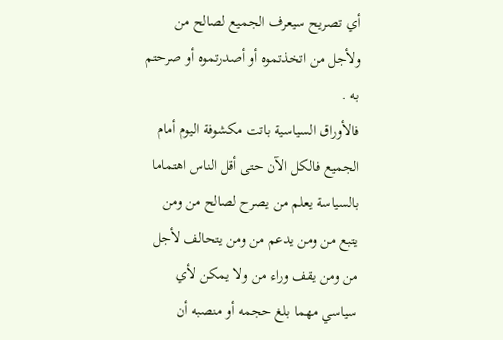أي تصريح سيعرف الجميع لصالح من ولأجل من اتخذتموه أو أصدرتموه أو صرحتم به .
فالأوراق السياسية باتت مكشوفة اليوم أمام الجميع فالكل الآن حتى أقل الناس اهتماما بالسياسة يعلم من يصرح لصالح من ومن يتبع من ومن يدعم من ومن يتحالف لأجل من ومن يقف وراء من ولا يمكن لأي سياسي مهما بلغ حجمه أو منصبه أن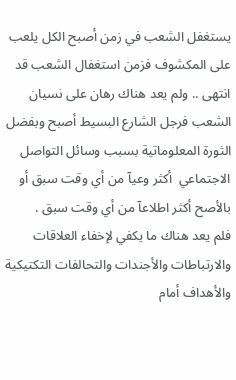يستغفل الشعب في زمن أصبح الكل يلعب على المكشوف فزمن استغفال الشعب قد انتهى .. ولم يعد هناك رهان على نسيان الشعب فرجل الشارع البسيط أصبح وبفضل الثورة المعلوماتية بسبب وسائل التواصل الاجتماعي  أكثر وعيآ من أي وقت سبق أو بالأصح أكثر اطلاعآ من أي وقت سبق .
فلم يعد هناك ما يكفي لإخفاء العلاقات  والارتباطات والأجندات والتحالفات التكتيكية والأهداف أمام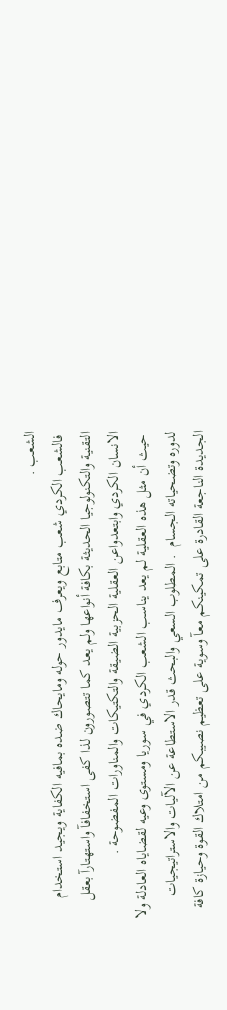الشعب .
 فالشعب الكردي شعب متابع ويعرف مايدور حوله ومايحاك ضده بمافيه الكفاية ويجيد استخدام التقنية والتكنولوجيا الحديثة بكافة أنواعها ولم يعد كما تتصورون لذا كفى استخفافآ واستهتارآ بعقل الانسان الكردي وابتعدواعن العقلية الحزبية الضيقة والتكتيكات والمناورات المفضوحة .
 حيث أن مثل هذه العقلية لم يعد يناسب الشعب الكردي في سوريا ومستوى وعيه لقضاياه العادلة ولا لدوره وتضحياته الجسام  . المطلوب السعي والبحث قدر الاستطاعة عن الآليات والاستراتيجيات الجديدة الناجعة القادرة على تمكينكم معآ وسوية على تعظيم نصيبكم من امتلاك القوة وحيازة كافة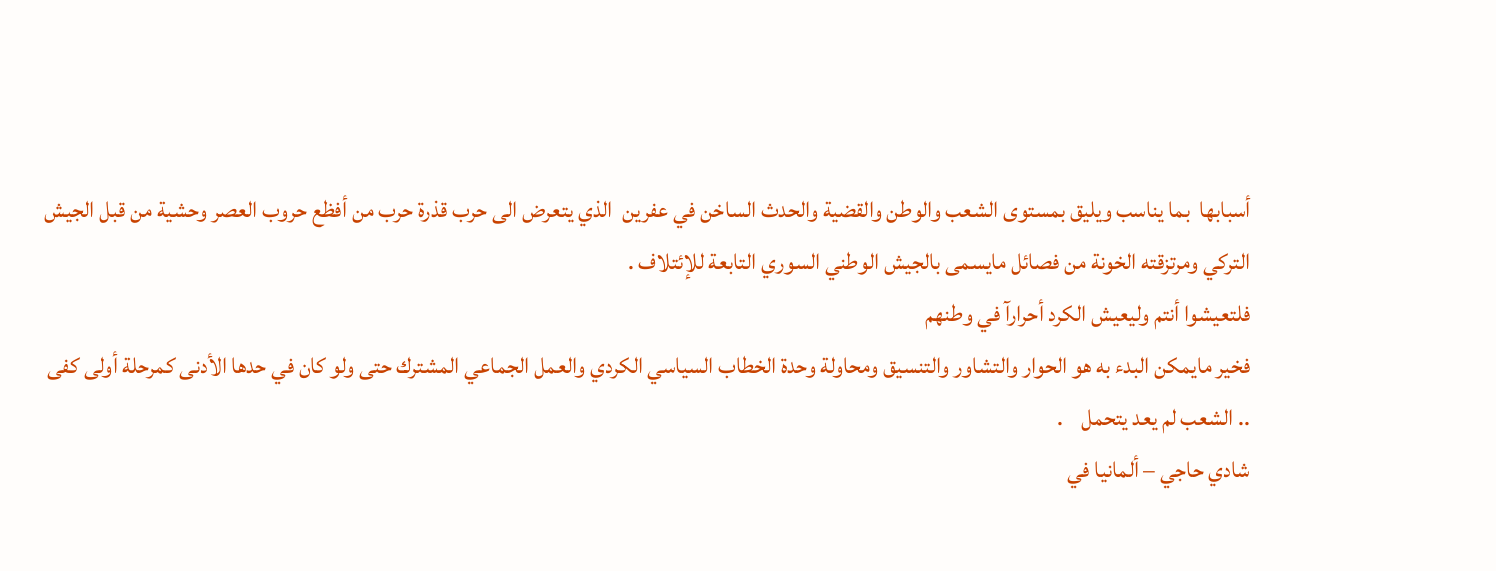أسبابها  بما يناسب ويليق بمستوى الشعب والوطن والقضية والحدث الساخن في عفرين  الذي يتعرض الى حرب قذرة حرب من أفظع حروب العصر وحشية من قبل الجيش التركي ومرتزقته الخونة من فصائل مايسمى بالجيش الوطني السوري التابعة للإئتلاف .
فلتعيشوا أنتم وليعيش الكرد أحرارآ في وطنهم
فخير مايمكن البدء به هو الحوار والتشاور والتنسيق ومحاولة وحدة الخطاب السياسي الكردي والعمل الجماعي المشترك حتى ولو كان في حدها الأدنى كمرحلة أولى كفى .. الشعب لم يعد يتحمل    .
شادي حاجي – ألمانيا في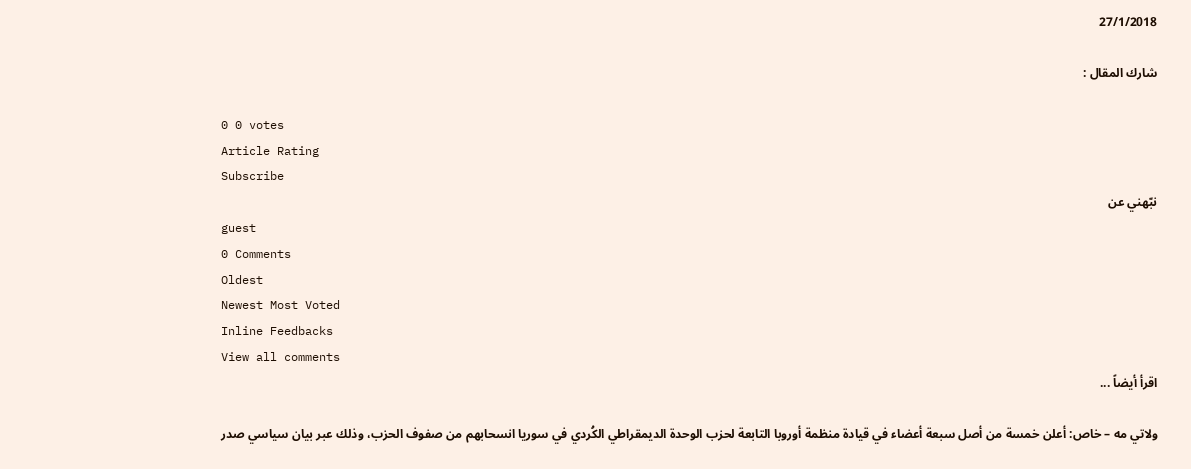27/1/2018

شارك المقال :

0 0 votes
Article Rating
Subscribe
نبّهني عن
guest
0 Comments
Oldest
Newest Most Voted
Inline Feedbacks
View all comments
اقرأ أيضاً ...

ولاتي مه – خاص: أعلن خمسة من أصل سبعة أعضاء في قيادة منظمة أوروبا التابعة لحزب الوحدة الديمقراطي الكُردي في سوريا انسحابهم من صفوف الحزب، وذلك عبر بيان سياسي صدر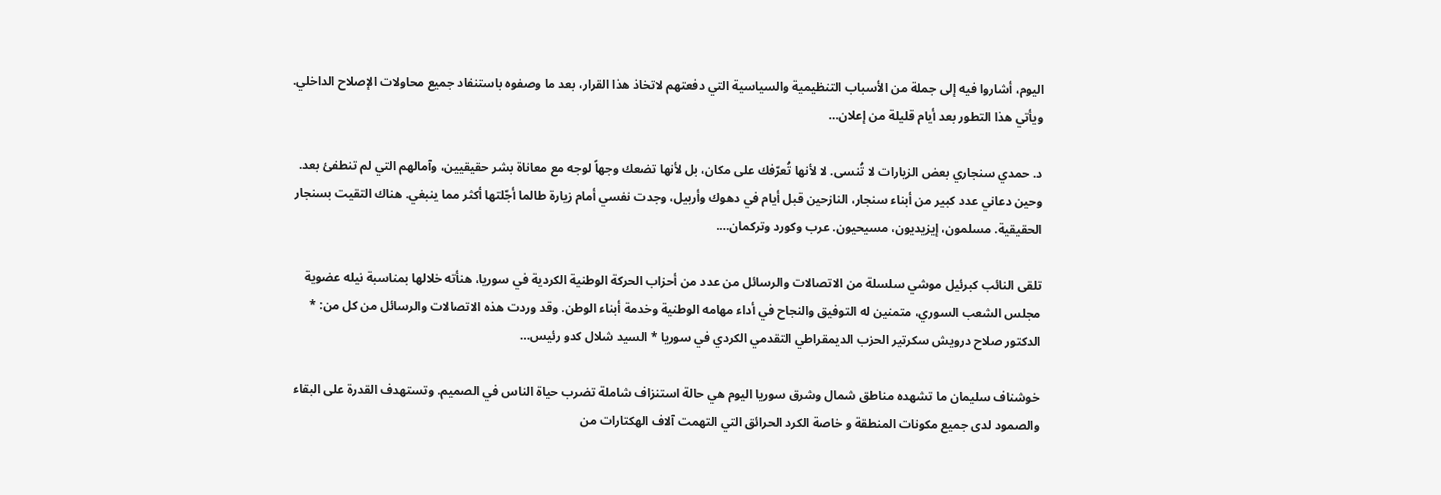اليوم، أشاروا فيه إلى جملة من الأسباب التنظيمية والسياسية التي دفعتهم لاتخاذ هذا القرار، بعد ما وصفوه باستنفاد جميع محاولات الإصلاح الداخلي. ويأتي هذا التطور بعد أيام قليلة من إعلان…

د. حمدي سنجاري بعض الزيارات لا تُنسى. لا لأنها تُعرّفك على مكان، بل لأنها تضعك وجهاً لوجه مع معاناة بشر حقيقيين، وآمالهم التي لم تنطفئ بعد. وحين دعاني عدد كبير من أبناء سنجار، النازحين قبل أيام في دهوك وأربيل، وجدت نفسي أمام زيارة طالما أجّلتها أكثر مما ينبغي. هناك التقيت بسنجار الحقيقية. مسلمون، إيزيديون، مسيحيون. عرب وكورد وتركمان….

تلقى النائب كبرئيل موشي سلسلة من الاتصالات والرسائل من عدد من أحزاب الحركة الوطنية الكردية في سوريا، هنأته خلالها بمناسبة نيله عضوية مجلس الشعب السوري، متمنين له التوفيق والنجاح في أداء مهامه الوطنية وخدمة أبناء الوطن. وقد وردت هذه الاتصالات والرسائل من كل من: * الدكتور صلاح درويش سكرتير الحزب الديمقراطي التقدمي الكردي في سوريا * السيد شلال كدو رئيس…

خوشناف سليمان ما تشهده مناطق شمال وشرق سوريا اليوم هي حالة استنزاف شاملة تضرب حياة الناس في الصميم. وتستهدف القدرة على البقاء والصمود لدى جميع مكونات المنطقة و خاصة الكرد الحرائق التي التهمت آلاف الهكتارات من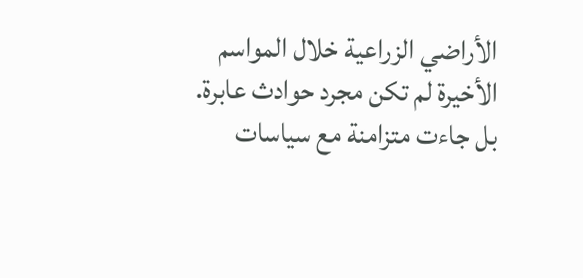الأراضي الزراعية خلال المواسم الأخيرة لم تكن مجرد حوادث عابرة. بل جاءت متزامنة مع سياسات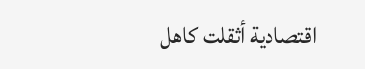اقتصادية أثقلت كاهل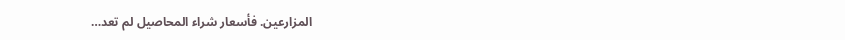المزارعين. فأسعار شراء المحاصيل لم تعد…